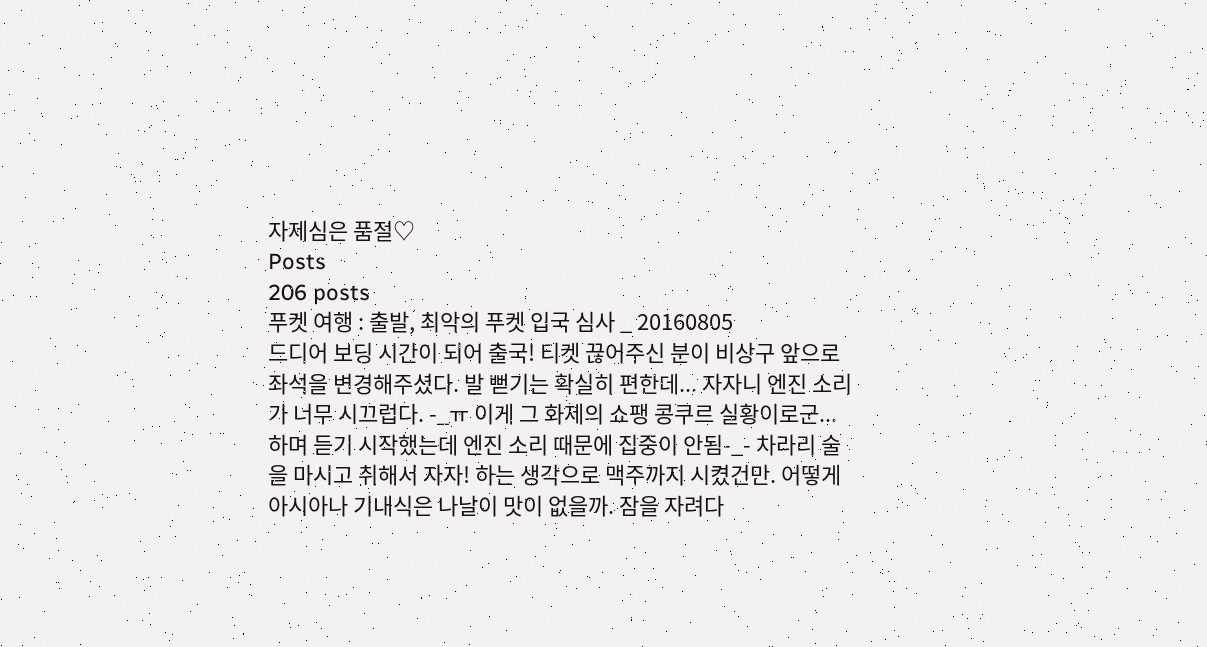자제심은 품절♡
Posts
206 posts
푸켓 여행 : 출발, 최악의 푸켓 입국 심사 _ 20160805
드디어 보딩 시간이 되어 출국! 티켓 끊어주신 분이 비상구 앞으로 좌석을 변경해주셨다. 발 뻗기는 확실히 편한데... 자자니 엔진 소리가 너무 시끄럽다. -_ㅠ 이게 그 화제의 쇼팽 콩쿠르 실황이로군... 하며 듣기 시작했는데 엔진 소리 때문에 집중이 안됨-_- 차라리 술을 마시고 취해서 자자! 하는 생각으로 맥주까지 시켰건만. 어떻게 아시아나 기내식은 나날이 맛이 없을까. 잠을 자려다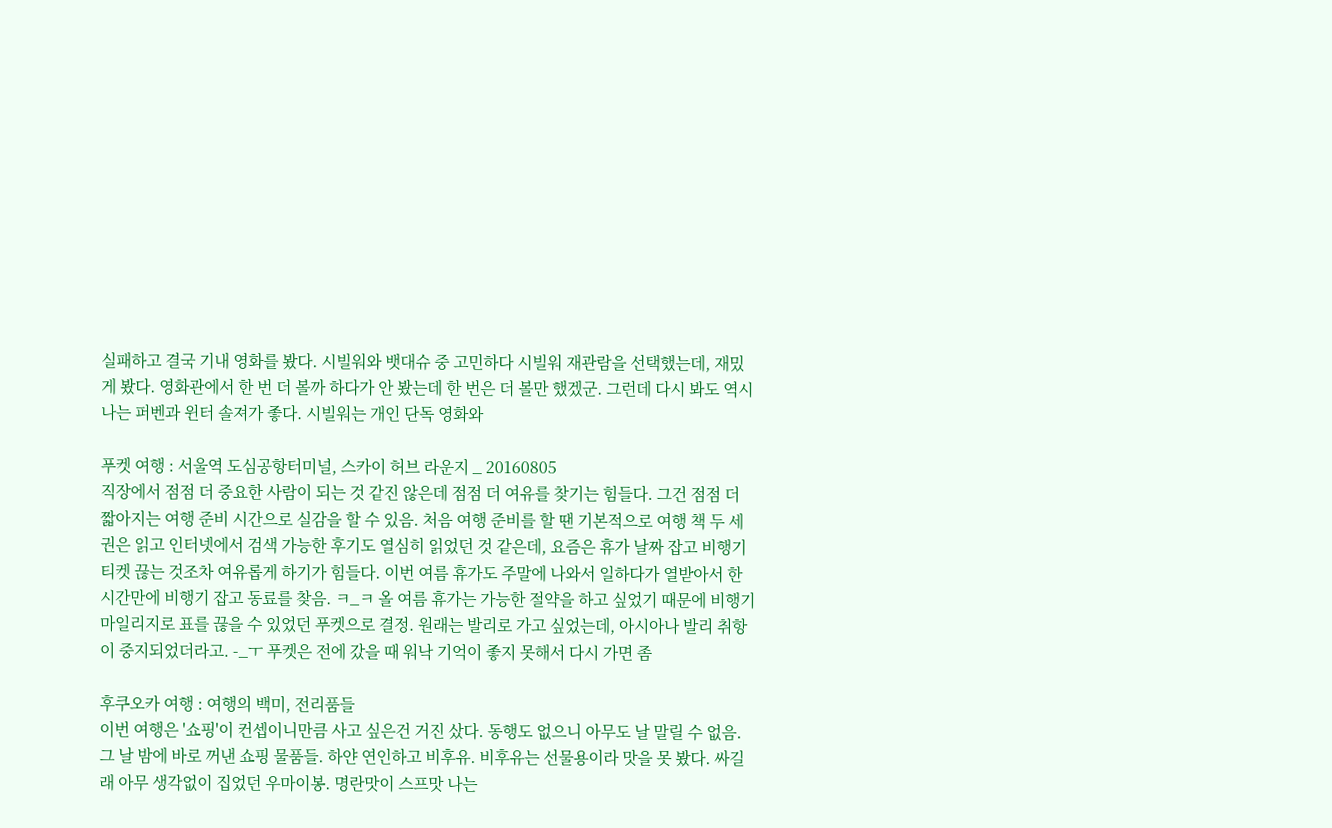실패하고 결국 기내 영화를 봤다. 시빌워와 뱃대슈 중 고민하다 시빌워 재관람을 선택했는데, 재밌게 봤다. 영화관에서 한 번 더 볼까 하다가 안 봤는데 한 번은 더 볼만 했겠군. 그런데 다시 봐도 역시 나는 퍼벤과 윈터 솔져가 좋다. 시빌워는 개인 단독 영화와

푸켓 여행 : 서울역 도심공항터미널, 스카이 허브 라운지 _ 20160805
직장에서 점점 더 중요한 사람이 되는 것 같진 않은데 점점 더 여유를 찾기는 힘들다. 그건 점점 더 짧아지는 여행 준비 시간으로 실감을 할 수 있음. 처음 여행 준비를 할 땐 기본적으로 여행 책 두 세 권은 읽고 인터넷에서 검색 가능한 후기도 열심히 읽었던 것 같은데, 요즘은 휴가 날짜 잡고 비행기 티켓 끊는 것조차 여유롭게 하기가 힘들다. 이번 여름 휴가도 주말에 나와서 일하다가 열받아서 한 시간만에 비행기 잡고 동료를 찾음. ㅋ_ㅋ 올 여름 휴가는 가능한 절약을 하고 싶었기 때문에 비행기 마일리지로 표를 끊을 수 있었던 푸켓으로 결정. 원래는 발리로 가고 싶었는데, 아시아나 발리 취항이 중지되었더라고. -_ㅜ 푸켓은 전에 갔을 때 워낙 기억이 좋지 못해서 다시 가면 좀

후쿠오카 여행 : 여행의 백미, 전리품들
이번 여행은 '쇼핑'이 컨셉이니만큼 사고 싶은건 거진 샀다. 동행도 없으니 아무도 날 말릴 수 없음. 그 날 밤에 바로 꺼낸 쇼핑 물품들. 하얀 연인하고 비후유. 비후유는 선물용이라 맛을 못 봤다. 싸길래 아무 생각없이 집었던 우마이봉. 명란맛이 스프맛 나는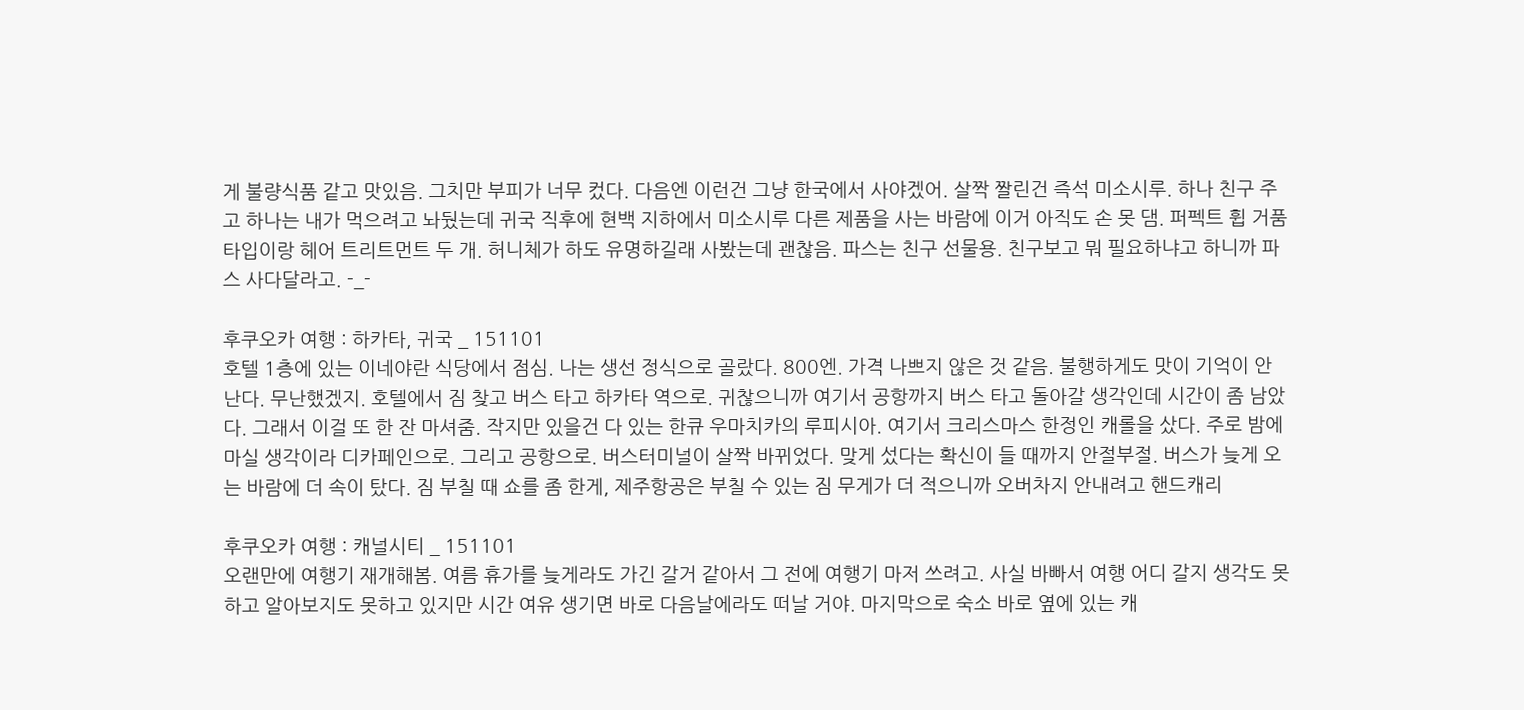게 불량식품 같고 맛있음. 그치만 부피가 너무 컸다. 다음엔 이런건 그냥 한국에서 사야겠어. 살짝 짤린건 즉석 미소시루. 하나 친구 주고 하나는 내가 먹으려고 놔뒀는데 귀국 직후에 현백 지하에서 미소시루 다른 제품을 사는 바람에 이거 아직도 손 못 댐. 퍼펙트 휩 거품 타입이랑 헤어 트리트먼트 두 개. 허니체가 하도 유명하길래 사봤는데 괜찮음. 파스는 친구 선물용. 친구보고 뭐 필요하냐고 하니까 파스 사다달라고. -_-

후쿠오카 여행 : 하카타, 귀국 _ 151101
호텔 1층에 있는 이네야란 식당에서 점심. 나는 생선 정식으로 골랐다. 800엔. 가격 나쁘지 않은 것 같음. 불행하게도 맛이 기억이 안 난다. 무난했겠지. 호텔에서 짐 찾고 버스 타고 하카타 역으로. 귀찮으니까 여기서 공항까지 버스 타고 돌아갈 생각인데 시간이 좀 남았다. 그래서 이걸 또 한 잔 마셔줌. 작지만 있을건 다 있는 한큐 우마치카의 루피시아. 여기서 크리스마스 한정인 캐롤을 샀다. 주로 밤에 마실 생각이라 디카페인으로. 그리고 공항으로. 버스터미널이 살짝 바뀌었다. 맞게 섰다는 확신이 들 때까지 안절부절. 버스가 늦게 오는 바람에 더 속이 탔다. 짐 부칠 때 쇼를 좀 한게, 제주항공은 부칠 수 있는 짐 무게가 더 적으니까 오버차지 안내려고 핸드캐리

후쿠오카 여행 : 캐널시티 _ 151101
오랜만에 여행기 재개해봄. 여름 휴가를 늦게라도 가긴 갈거 같아서 그 전에 여행기 마저 쓰려고. 사실 바빠서 여행 어디 갈지 생각도 못 하고 알아보지도 못하고 있지만 시간 여유 생기면 바로 다음날에라도 떠날 거야. 마지막으로 숙소 바로 옆에 있는 캐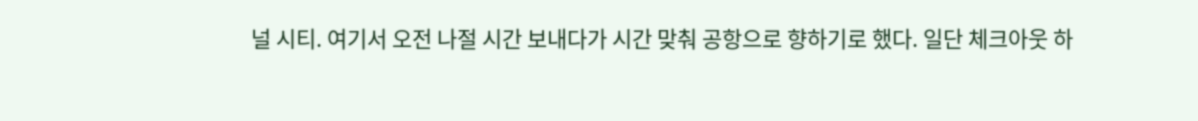널 시티. 여기서 오전 나절 시간 보내다가 시간 맞춰 공항으로 향하기로 했다. 일단 체크아웃 하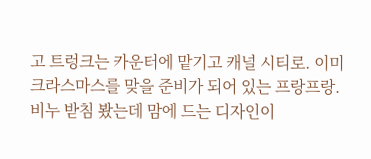고 트렁크는 카운터에 맡기고 캐널 시티로. 이미 크라스마스를 맞을 준비가 되어 있는 프랑프랑. 비누 받침 봤는데 맘에 드는 디자인이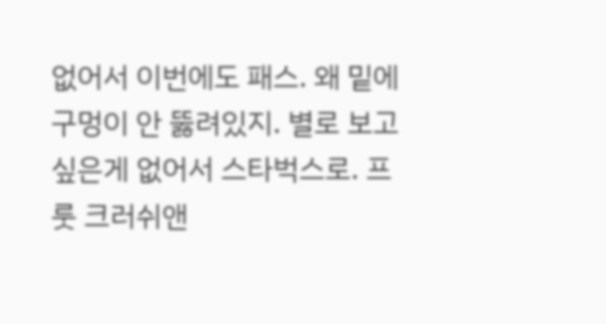없어서 이번에도 패스. 왜 밑에 구멍이 안 뚫려있지. 별로 보고 싶은게 없어서 스타벅스로. 프룻 크러쉬앤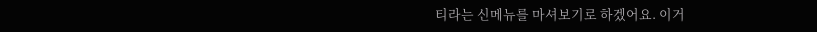티라는 신메뉴를 마셔보기로 하겠어요. 이거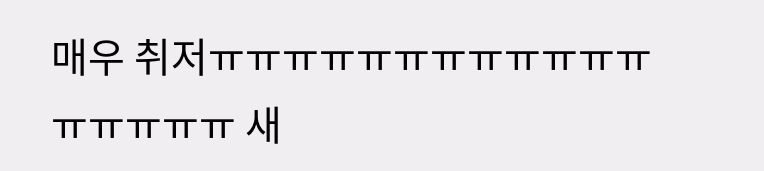매우 취저ㅠㅠㅠㅠㅠㅠㅠㅠㅠㅠㅠㅠㅠㅠㅠㅠㅠ 새